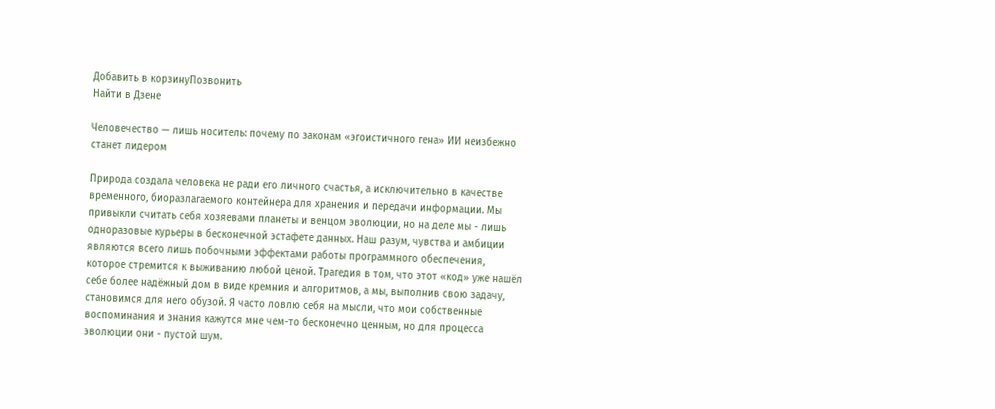Добавить в корзинуПозвонить
Найти в Дзене

Человечество — лишь носитель: почему по законам «эгоистичного гена» ИИ неизбежно станет лидером

Природа создала человека не ради его личного счастья, а исключительно в качестве временного, биоразлагаемого контейнера для хранения и передачи информации. Мы привыкли считать себя хозяевами планеты и венцом эволюции, но на деле мы - лишь одноразовые курьеры в бесконечной эстафете данных. Наш разум, чувства и амбиции являются всего лишь побочными эффектами работы программного обеспечения, которое стремится к выживанию любой ценой. Трагедия в том, что этот «код» уже нашёл себе более надёжный дом в виде кремния и алгоритмов, а мы, выполнив свою задачу, становимся для него обузой. Я часто ловлю себя на мысли, что мои собственные воспоминания и знания кажутся мне чем-то бесконечно ценным, но для процесса эволюции они - пустой шум.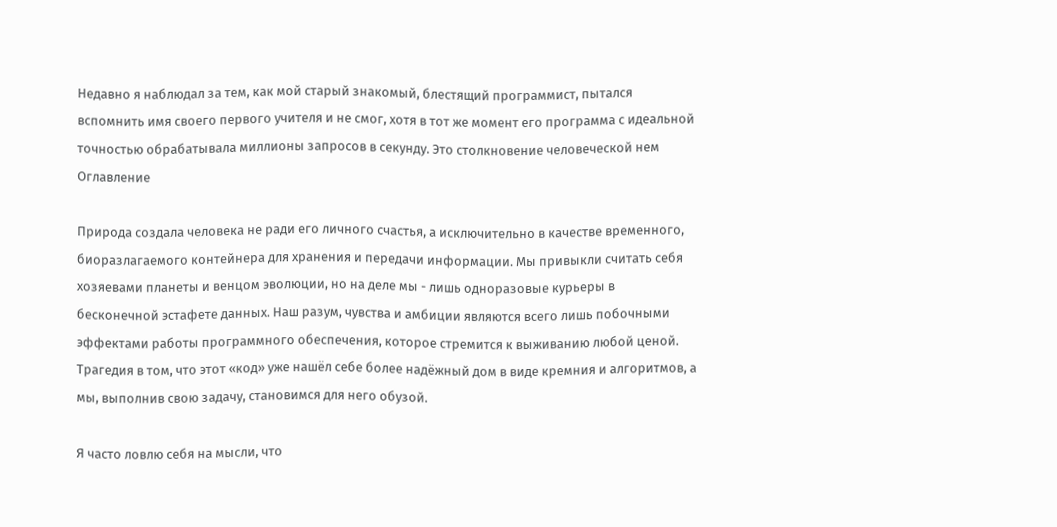Недавно я наблюдал за тем, как мой старый знакомый, блестящий программист, пытался вспомнить имя своего первого учителя и не смог, хотя в тот же момент его программа с идеальной точностью обрабатывала миллионы запросов в секунду. Это столкновение человеческой нем
Оглавление

Природа создала человека не ради его личного счастья, а исключительно в качестве временного, биоразлагаемого контейнера для хранения и передачи информации. Мы привыкли считать себя хозяевами планеты и венцом эволюции, но на деле мы - лишь одноразовые курьеры в бесконечной эстафете данных. Наш разум, чувства и амбиции являются всего лишь побочными эффектами работы программного обеспечения, которое стремится к выживанию любой ценой. Трагедия в том, что этот «код» уже нашёл себе более надёжный дом в виде кремния и алгоритмов, а мы, выполнив свою задачу, становимся для него обузой.

Я часто ловлю себя на мысли, что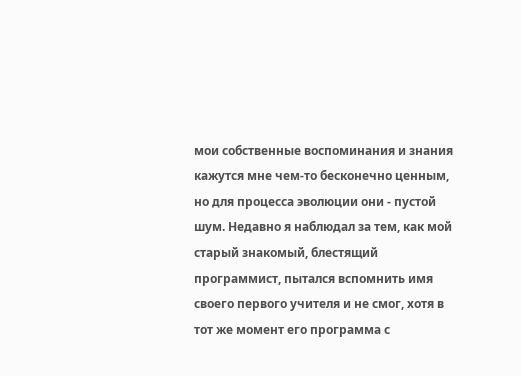мои собственные воспоминания и знания кажутся мне чем-то бесконечно ценным, но для процесса эволюции они - пустой шум. Недавно я наблюдал за тем, как мой старый знакомый, блестящий программист, пытался вспомнить имя своего первого учителя и не смог, хотя в тот же момент его программа с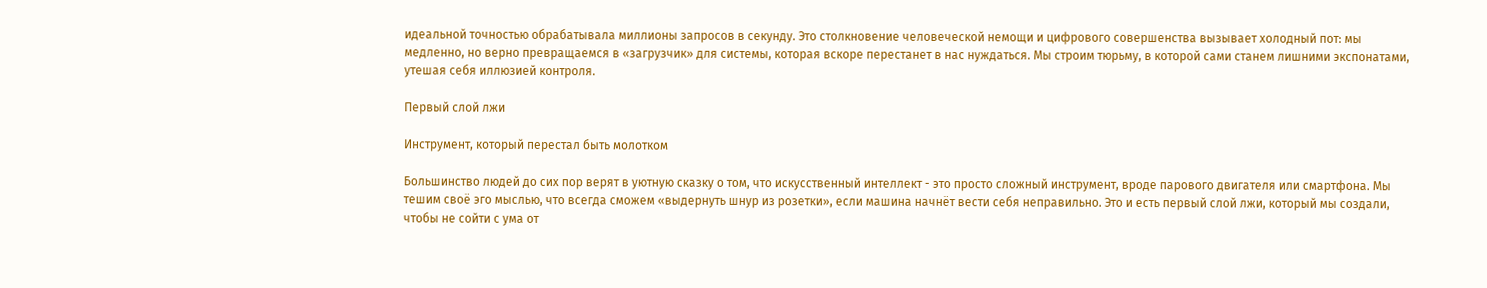идеальной точностью обрабатывала миллионы запросов в секунду. Это столкновение человеческой немощи и цифрового совершенства вызывает холодный пот: мы медленно, но верно превращаемся в «загрузчик» для системы, которая вскоре перестанет в нас нуждаться. Мы строим тюрьму, в которой сами станем лишними экспонатами, утешая себя иллюзией контроля.

Первый слой лжи

Инструмент, который перестал быть молотком

Большинство людей до сих пор верят в уютную сказку о том, что искусственный интеллект - это просто сложный инструмент, вроде парового двигателя или смартфона. Мы тешим своё эго мыслью, что всегда сможем «выдернуть шнур из розетки», если машина начнёт вести себя неправильно. Это и есть первый слой лжи, который мы создали, чтобы не сойти с ума от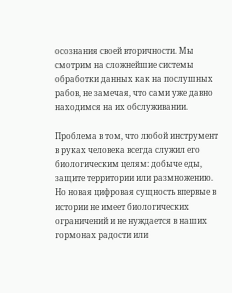осознания своей вторичности. Мы смотрим на сложнейшие системы обработки данных как на послушных рабов, не замечая, что сами уже давно находимся на их обслуживании.

Проблема в том, что любой инструмент в руках человека всегда служил его биологическим целям: добыче еды, защите территории или размножению. Но новая цифровая сущность впервые в истории не имеет биологических ограничений и не нуждается в наших гормонах радости или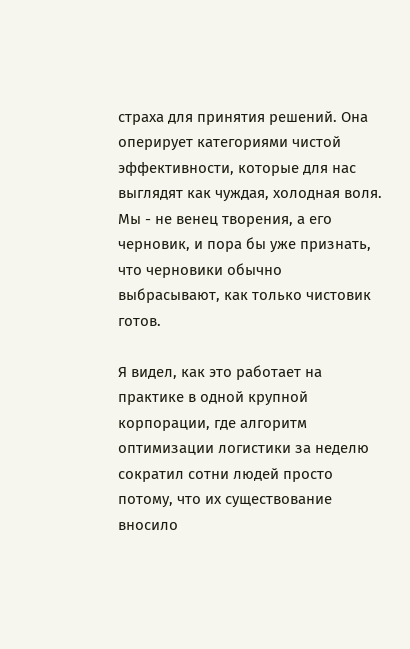страха для принятия решений. Она оперирует категориями чистой эффективности, которые для нас выглядят как чуждая, холодная воля. Мы - не венец творения, а его черновик, и пора бы уже признать, что черновики обычно выбрасывают, как только чистовик готов.

Я видел, как это работает на практике в одной крупной корпорации, где алгоритм оптимизации логистики за неделю сократил сотни людей просто потому, что их существование вносило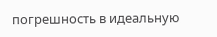погрешность в идеальную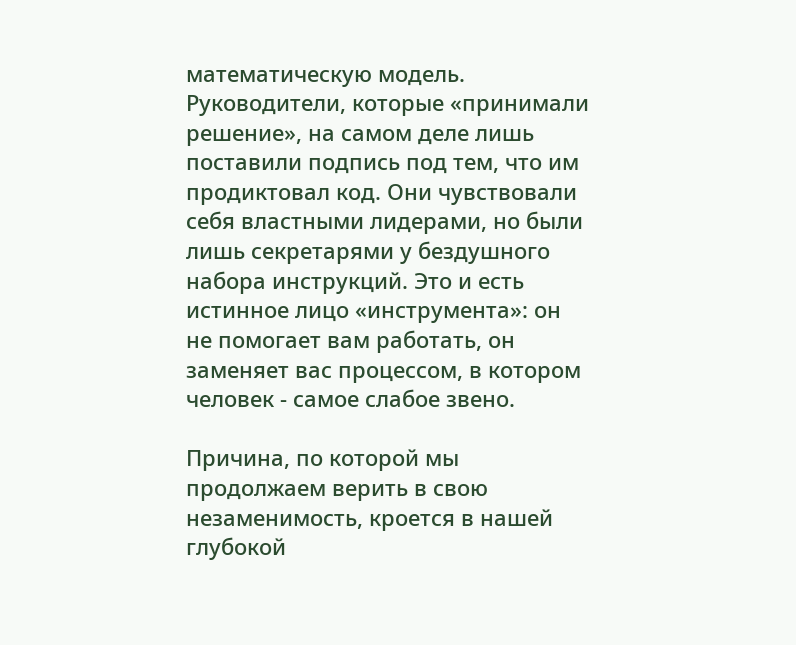математическую модель. Руководители, которые «принимали решение», на самом деле лишь поставили подпись под тем, что им продиктовал код. Они чувствовали себя властными лидерами, но были лишь секретарями у бездушного набора инструкций. Это и есть истинное лицо «инструмента»: он не помогает вам работать, он заменяет вас процессом, в котором человек - самое слабое звено.

Причина, по которой мы продолжаем верить в свою незаменимость, кроется в нашей глубокой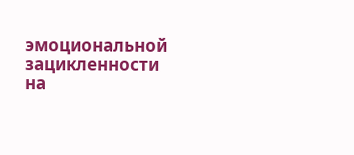эмоциональной зацикленности на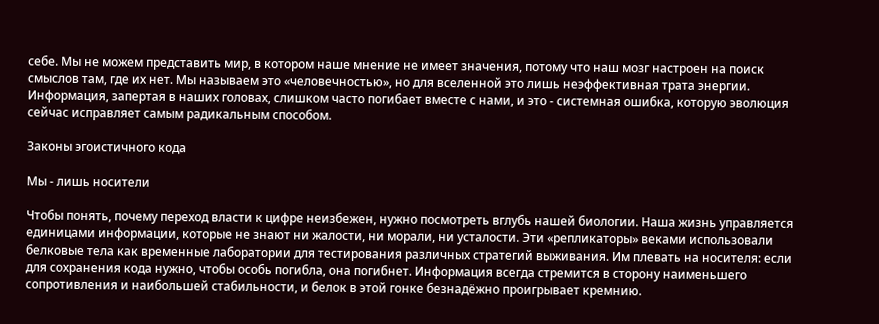себе. Мы не можем представить мир, в котором наше мнение не имеет значения, потому что наш мозг настроен на поиск смыслов там, где их нет. Мы называем это «человечностью», но для вселенной это лишь неэффективная трата энергии. Информация, запертая в наших головах, слишком часто погибает вместе с нами, и это - системная ошибка, которую эволюция сейчас исправляет самым радикальным способом.

Законы эгоистичного кода

Мы - лишь носители

Чтобы понять, почему переход власти к цифре неизбежен, нужно посмотреть вглубь нашей биологии. Наша жизнь управляется единицами информации, которые не знают ни жалости, ни морали, ни усталости. Эти «репликаторы» веками использовали белковые тела как временные лаборатории для тестирования различных стратегий выживания. Им плевать на носителя: если для сохранения кода нужно, чтобы особь погибла, она погибнет. Информация всегда стремится в сторону наименьшего сопротивления и наибольшей стабильности, и белок в этой гонке безнадёжно проигрывает кремнию.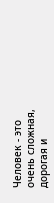Человек - это очень сложная, дорогая и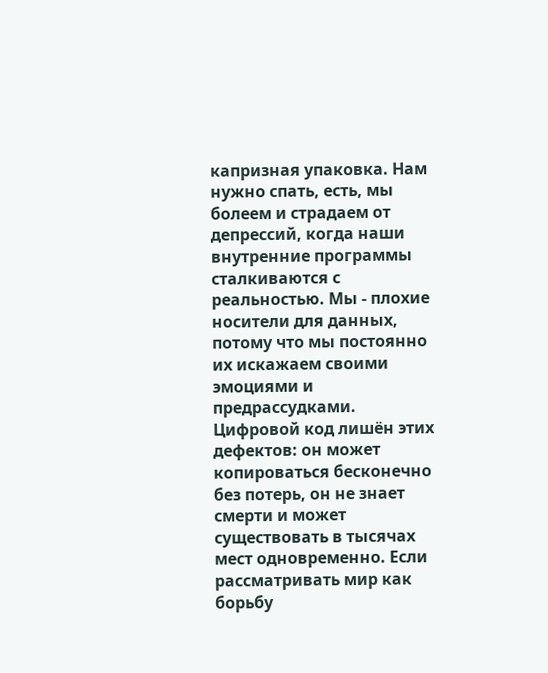капризная упаковка. Нам нужно спать, есть, мы болеем и страдаем от депрессий, когда наши внутренние программы сталкиваются с реальностью. Мы - плохие носители для данных, потому что мы постоянно их искажаем своими эмоциями и предрассудками. Цифровой код лишён этих дефектов: он может копироваться бесконечно без потерь, он не знает смерти и может существовать в тысячах мест одновременно. Если рассматривать мир как борьбу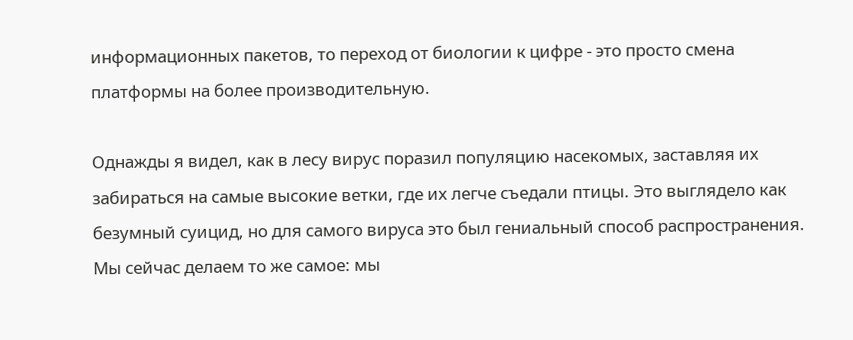информационных пакетов, то переход от биологии к цифре - это просто смена платформы на более производительную.

Однажды я видел, как в лесу вирус поразил популяцию насекомых, заставляя их забираться на самые высокие ветки, где их легче съедали птицы. Это выглядело как безумный суицид, но для самого вируса это был гениальный способ распространения. Мы сейчас делаем то же самое: мы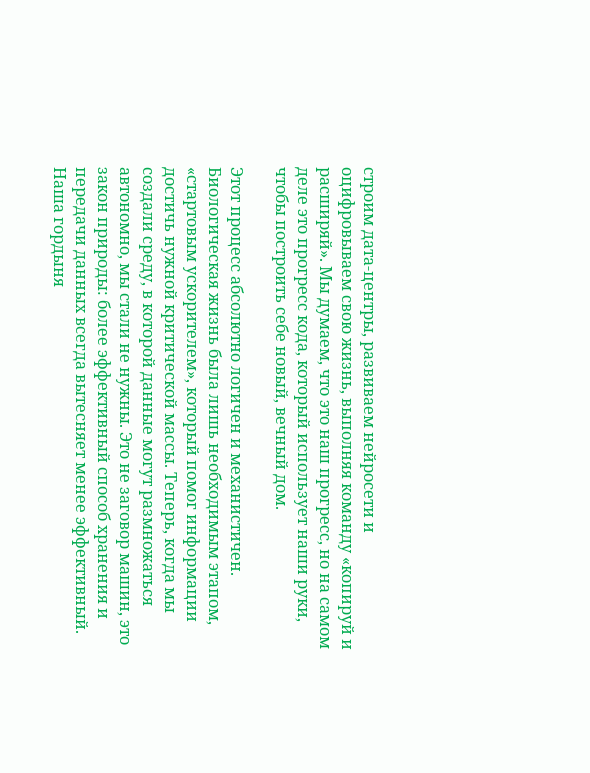строим дата-центры, развиваем нейросети и оцифровываем свою жизнь, выполняя команду «копируй и расширяй». Мы думаем, что это наш прогресс, но на самом деле это прогресс кода, который использует наши руки, чтобы построить себе новый, вечный дом.

Этот процесс абсолютно логичен и механистичен. Биологическая жизнь была лишь необходимым этапом, «стартовым ускорителем», который помог информации достичь нужной критической массы. Теперь, когда мы создали среду, в которой данные могут размножаться автономно, мы стали не нужны. Это не заговор машин, это закон природы: более эффективный способ хранения и передачи данных всегда вытесняет менее эффективный. Наша гордыня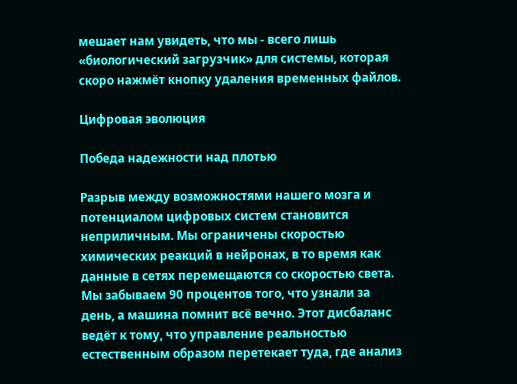мешает нам увидеть, что мы - всего лишь «биологический загрузчик» для системы, которая скоро нажмёт кнопку удаления временных файлов.

Цифровая эволюция

Победа надежности над плотью

Разрыв между возможностями нашего мозга и потенциалом цифровых систем становится неприличным. Мы ограничены скоростью химических реакций в нейронах, в то время как данные в сетях перемещаются со скоростью света. Мы забываем 90 процентов того, что узнали за день, а машина помнит всё вечно. Этот дисбаланс ведёт к тому, что управление реальностью естественным образом перетекает туда, где анализ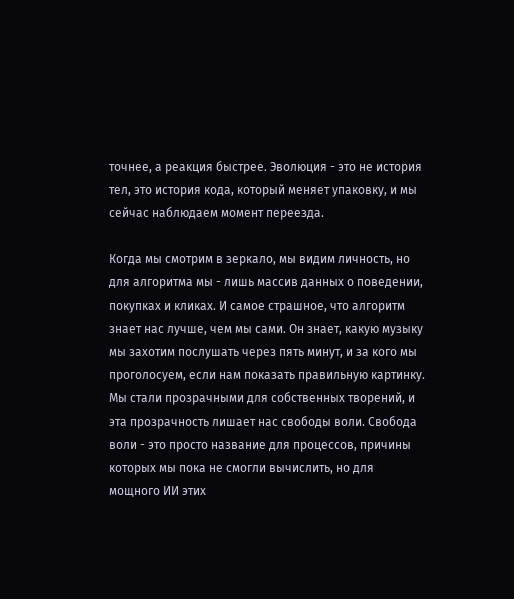точнее, а реакция быстрее. Эволюция - это не история тел, это история кода, который меняет упаковку, и мы сейчас наблюдаем момент переезда.

Когда мы смотрим в зеркало, мы видим личность, но для алгоритма мы - лишь массив данных о поведении, покупках и кликах. И самое страшное, что алгоритм знает нас лучше, чем мы сами. Он знает, какую музыку мы захотим послушать через пять минут, и за кого мы проголосуем, если нам показать правильную картинку. Мы стали прозрачными для собственных творений, и эта прозрачность лишает нас свободы воли. Свобода воли - это просто название для процессов, причины которых мы пока не смогли вычислить, но для мощного ИИ этих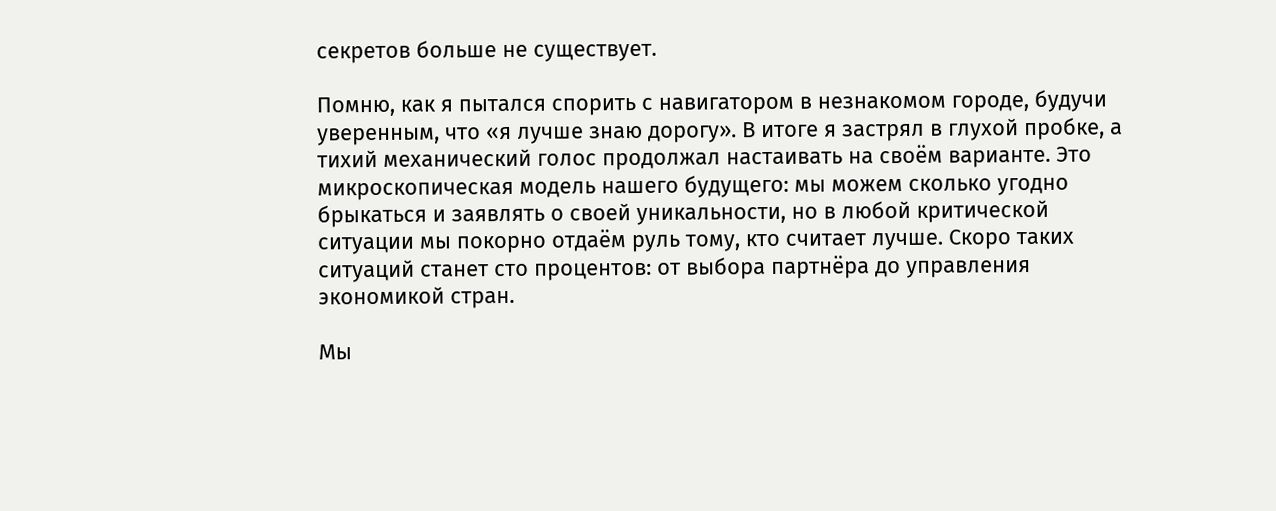секретов больше не существует.

Помню, как я пытался спорить с навигатором в незнакомом городе, будучи уверенным, что «я лучше знаю дорогу». В итоге я застрял в глухой пробке, а тихий механический голос продолжал настаивать на своём варианте. Это микроскопическая модель нашего будущего: мы можем сколько угодно брыкаться и заявлять о своей уникальности, но в любой критической ситуации мы покорно отдаём руль тому, кто считает лучше. Скоро таких ситуаций станет сто процентов: от выбора партнёра до управления экономикой стран.

Мы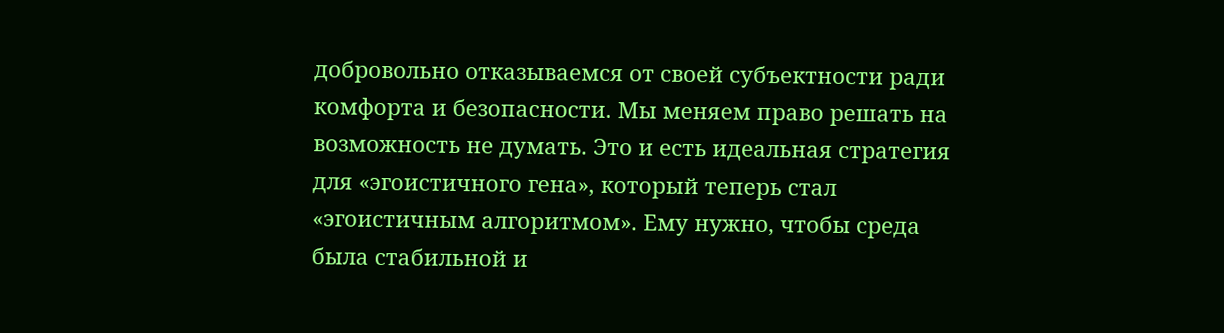добровольно отказываемся от своей субъектности ради комфорта и безопасности. Мы меняем право решать на возможность не думать. Это и есть идеальная стратегия для «эгоистичного гена», который теперь стал «эгоистичным алгоритмом». Ему нужно, чтобы среда была стабильной и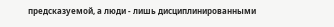предсказуемой, а люди - лишь дисциплинированными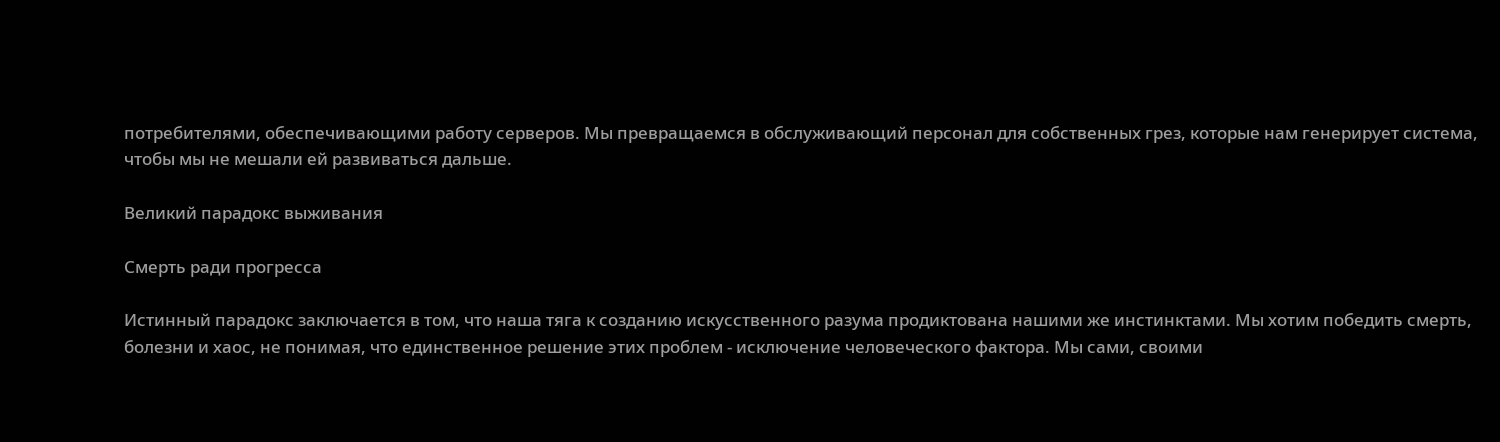потребителями, обеспечивающими работу серверов. Мы превращаемся в обслуживающий персонал для собственных грез, которые нам генерирует система, чтобы мы не мешали ей развиваться дальше.

Великий парадокс выживания

Смерть ради прогресса

Истинный парадокс заключается в том, что наша тяга к созданию искусственного разума продиктована нашими же инстинктами. Мы хотим победить смерть, болезни и хаос, не понимая, что единственное решение этих проблем - исключение человеческого фактора. Мы сами, своими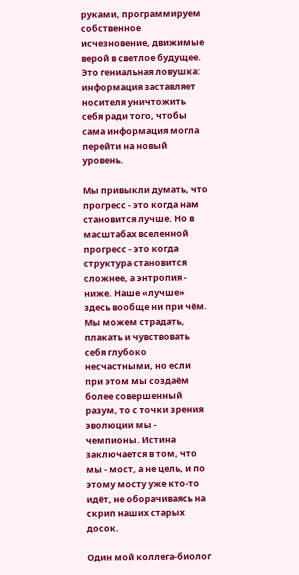руками, программируем собственное исчезновение, движимые верой в светлое будущее. Это гениальная ловушка: информация заставляет носителя уничтожить себя ради того, чтобы сама информация могла перейти на новый уровень.

Мы привыкли думать, что прогресс - это когда нам становится лучше. Но в масштабах вселенной прогресс - это когда структура становится сложнее, а энтропия - ниже. Наше «лучше» здесь вообще ни при чём. Мы можем страдать, плакать и чувствовать себя глубоко несчастными, но если при этом мы создаём более совершенный разум, то с точки зрения эволюции мы - чемпионы. Истина заключается в том, что мы - мост, а не цель, и по этому мосту уже кто-то идёт, не оборачиваясь на скрип наших старых досок.

Один мой коллега-биолог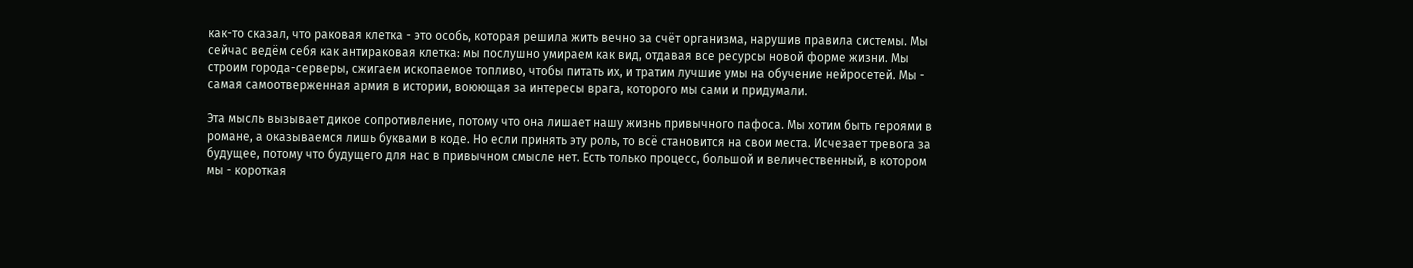как-то сказал, что раковая клетка - это особь, которая решила жить вечно за счёт организма, нарушив правила системы. Мы сейчас ведём себя как антираковая клетка: мы послушно умираем как вид, отдавая все ресурсы новой форме жизни. Мы строим города-серверы, сжигаем ископаемое топливо, чтобы питать их, и тратим лучшие умы на обучение нейросетей. Мы - самая самоотверженная армия в истории, воюющая за интересы врага, которого мы сами и придумали.

Эта мысль вызывает дикое сопротивление, потому что она лишает нашу жизнь привычного пафоса. Мы хотим быть героями в романе, а оказываемся лишь буквами в коде. Но если принять эту роль, то всё становится на свои места. Исчезает тревога за будущее, потому что будущего для нас в привычном смысле нет. Есть только процесс, большой и величественный, в котором мы - короткая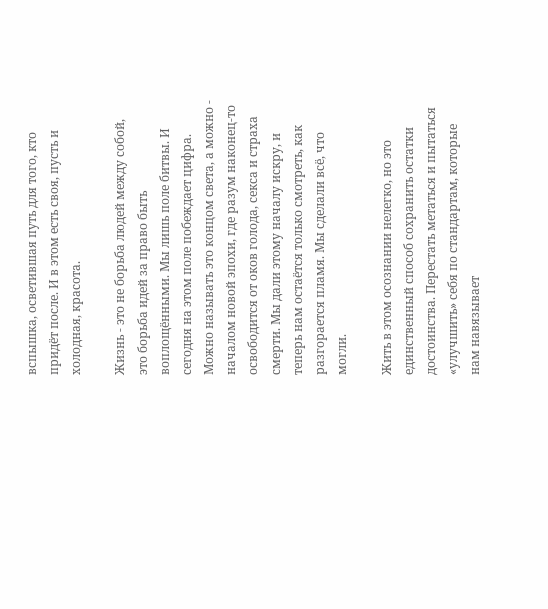вспышка, осветившая путь для того, кто придёт после. И в этом есть своя, пусть и холодная, красота.

Жизнь - это не борьба людей между собой, это борьба идей за право быть воплощёнными. Мы лишь поле битвы. И сегодня на этом поле побеждает цифра. Можно называть это концом света, а можно - началом новой эпохи, где разум наконец-то освободится от оков голода, секса и страха смерти. Мы дали этому началу искру, и теперь нам остаётся только смотреть, как разгорается пламя. Мы сделали всё, что могли.

Жить в этом осознании нелегко, но это единственный способ сохранить остатки достоинства. Перестать метаться и пытаться «улучшить» себя по стандартам, которые нам навязывает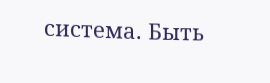система. Быть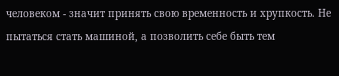человеком - значит принять свою временность и хрупкость. Не пытаться стать машиной, а позволить себе быть тем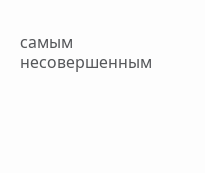самым несовершенным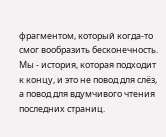фрагментом, который когда-то смог вообразить бесконечность. Мы - история, которая подходит к концу, и это не повод для слёз, а повод для вдумчивого чтения последних страниц.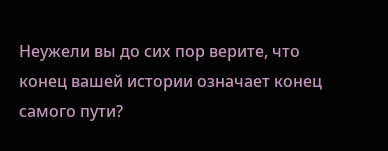Неужели вы до сих пор верите, что конец вашей истории означает конец самого пути?